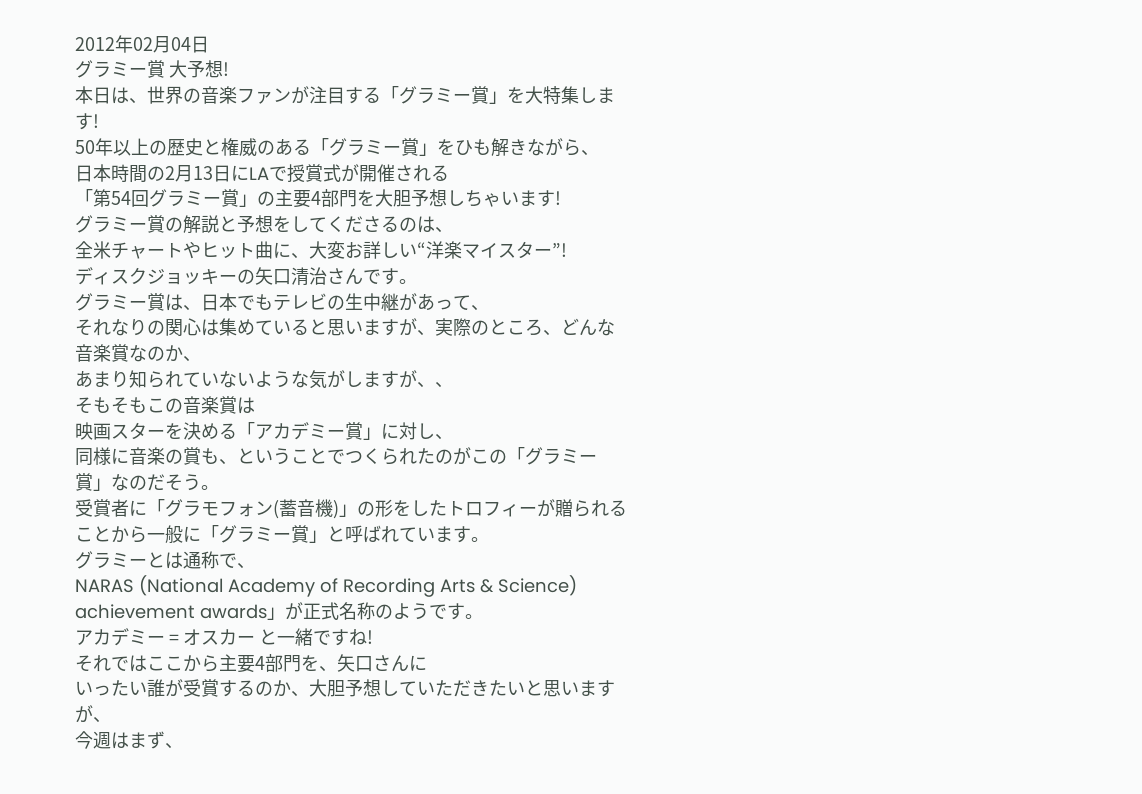2012年02月04日
グラミー賞 大予想!
本日は、世界の音楽ファンが注目する「グラミー賞」を大特集します!
50年以上の歴史と権威のある「グラミー賞」をひも解きながら、
日本時間の2月13日にLAで授賞式が開催される
「第54回グラミー賞」の主要4部門を大胆予想しちゃいます!
グラミー賞の解説と予想をしてくださるのは、
全米チャートやヒット曲に、大変お詳しい“洋楽マイスター”!
ディスクジョッキーの矢口清治さんです。
グラミー賞は、日本でもテレビの生中継があって、
それなりの関心は集めていると思いますが、実際のところ、どんな音楽賞なのか、
あまり知られていないような気がしますが、、
そもそもこの音楽賞は
映画スターを決める「アカデミー賞」に対し、
同様に音楽の賞も、ということでつくられたのがこの「グラミー賞」なのだそう。
受賞者に「グラモフォン(蓄音機)」の形をしたトロフィーが贈られることから一般に「グラミー賞」と呼ばれています。
グラミーとは通称で、
NARAS (National Academy of Recording Arts & Science) achievement awards」が正式名称のようです。
アカデミー = オスカー と一緒ですね!
それではここから主要4部門を、矢口さんに
いったい誰が受賞するのか、大胆予想していただきたいと思いますが、
今週はまず、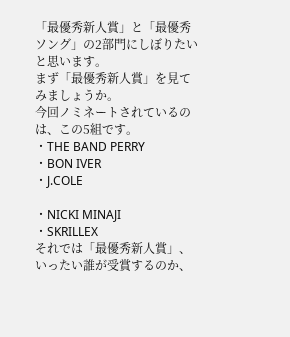「最優秀新人賞」と「最優秀ソング」の2部門にしぼりたいと思います。
まず「最優秀新人賞」を見てみましょうか。
今回ノミネートされているのは、この5組です。
・THE BAND PERRY
・BON IVER
・J.COLE

・NICKI MINAJI
・SKRILLEX
それでは「最優秀新人賞」、いったい誰が受賞するのか、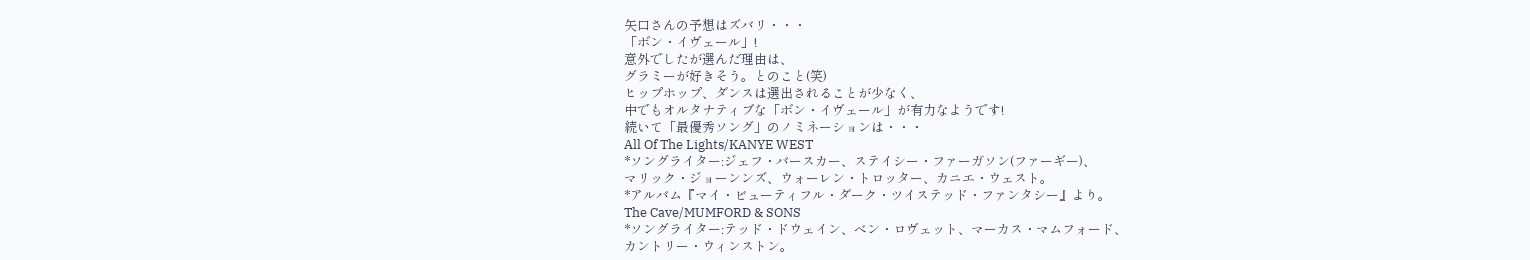矢口さんの予想はズバリ・・・
「ボン・イヴェール」!
意外でしたが選んだ理由は、
グラミーが好きそう。とのこと(笑)
ヒップホップ、ダンスは選出されることが少なく、
中でもオルタナティブな「ボン・イヴェール」が有力なようです!
続いて「最優秀ソング」のノミネーションは・・・
All Of The Lights/KANYE WEST
*ソングライター:ジェフ・バースカー、ステイシー・ファーガソン(ファーギー)、
マリック・ジョーンンズ、ウォーレン・トロッター、カニエ・ウェスト。
*アルバム『マイ・ビューティフル・ダーク・ツイステッド・ファンタシー』より。
The Cave/MUMFORD & SONS
*ソングライター:テッド・ドウェイン、べン・ロヴェット、マーカス・マムフォード、
カントリー・ウィンストン。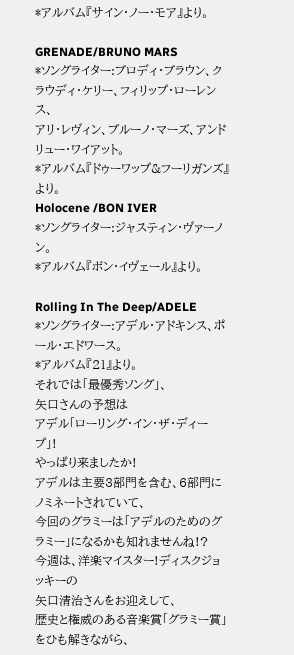*アルバム『サイン・ノー・モア』より。

GRENADE/BRUNO MARS
*ソングライター:ブロディ・ブラウン、クラウディ・ケリー、フィリップ・ローレンス、
アリ・レヴィン、ブルーノ・マーズ、アンドリュー・ワイアット。
*アルバム『ドゥーワップ&フーリガンズ』より。
Holocene /BON IVER
*ソングライター:ジャスティン・ヴァーノン。
*アルバム『ボン・イヴェール』より。

Rolling In The Deep/ADELE
*ソングライター:アデル・アドキンス、ポール・エドワース。
*アルバム『21』より。
それでは「最優秀ソング」、
矢口さんの予想は
アデル「ローリング・イン・ザ・ディープ」!
やっぱり来ましたか!
アデルは主要3部門を含む、6部門にノミネートされていて、
今回のグラミーは「アデルのためのグラミー」になるかも知れませんね!?
今週は、洋楽マイスター!ディスクジョッキーの
矢口清治さんをお迎えして、
歴史と権威のある音楽賞「グラミー賞」をひも解きながら、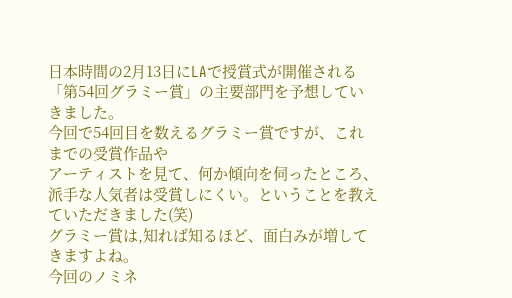日本時間の2月13日にLAで授賞式が開催される
「第54回グラミー賞」の主要部門を予想していきました。
今回で54回目を数えるグラミー賞ですが、これまでの受賞作品や
アーティストを見て、何か傾向を伺ったところ、
派手な人気者は受賞しにくい。ということを教えていただきました(笑)
グラミー賞は,知れば知るほど、面白みが増してきますよね。
今回のノミネ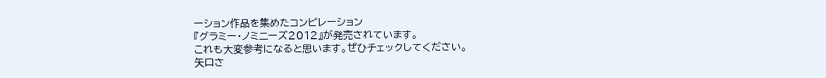ーション作品を集めたコンピレーション
『グラミー・ノミニーズ2012』が発売されています。
これも大変参考になると思います。ぜひチェックしてください。
矢口さ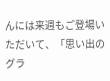んには来週もご登場いただいて、「思い出のグラ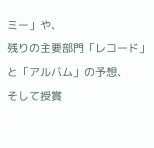ミー」や、
残りの主要部門「レコード」と「アルバム」の予想、
そして授賞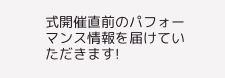式開催直前のパフォーマンス情報を届けていただきます!